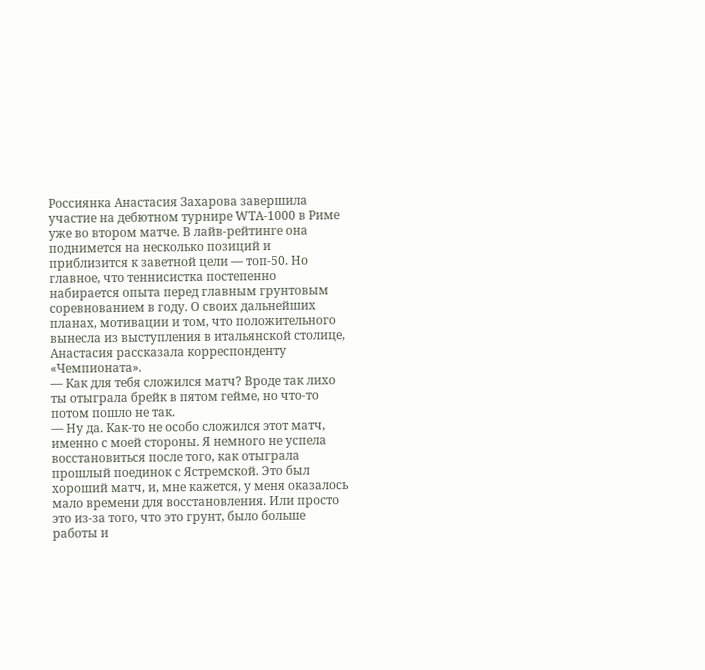Россиянка Анастасия Захарова завершила участие на дебютном турнире WTA-1000 в Риме уже во втором матче. В лайв-рейтинге она поднимется на несколько позиций и приблизится к заветной цели — топ-50. Но главное, что теннисистка постепенно набирается опыта перед главным грунтовым соревнованием в году. О своих дальнейших планах, мотивации и том, что положительного вынесла из выступления в итальянской столице, Анастасия рассказала корреспонденту «Чемпионата».
— Как для тебя сложился матч? Вроде так лихо ты отыграла брейк в пятом гейме, но что-то потом пошло не так.
— Ну да. Как-то не особо сложился этот матч, именно с моей стороны. Я немного не успела восстановиться после того, как отыграла прошлый поединок с Ястремской. Это был хороший матч, и, мне кажется, у меня оказалось мало времени для восстановления. Или просто это из-за того, что это грунт, было больше работы и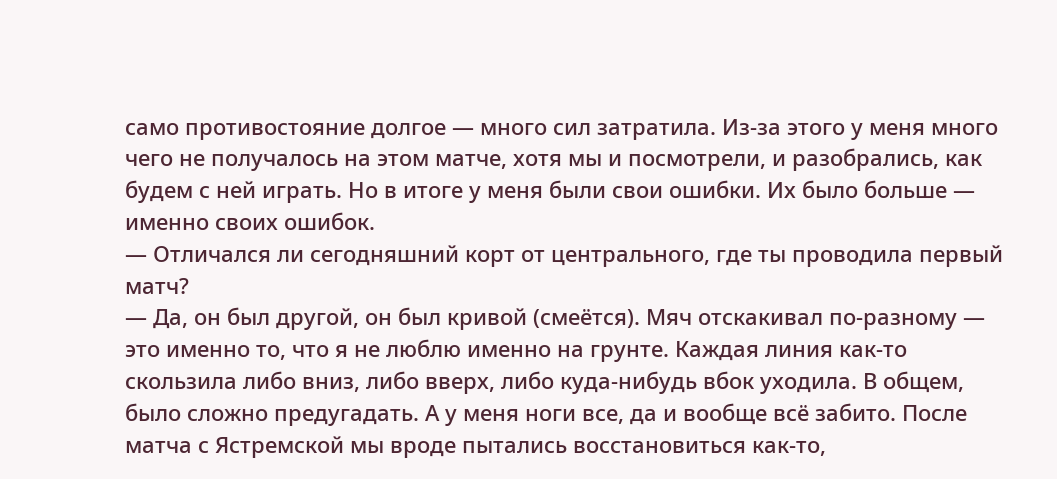само противостояние долгое — много сил затратила. Из-за этого у меня много чего не получалось на этом матче, хотя мы и посмотрели, и разобрались, как будем с ней играть. Но в итоге у меня были свои ошибки. Их было больше — именно своих ошибок.
— Отличался ли сегодняшний корт от центрального, где ты проводила первый матч?
— Да, он был другой, он был кривой (смеётся). Мяч отскакивал по-разному — это именно то, что я не люблю именно на грунте. Каждая линия как-то скользила либо вниз, либо вверх, либо куда-нибудь вбок уходила. В общем, было сложно предугадать. А у меня ноги все, да и вообще всё забито. После матча с Ястремской мы вроде пытались восстановиться как-то,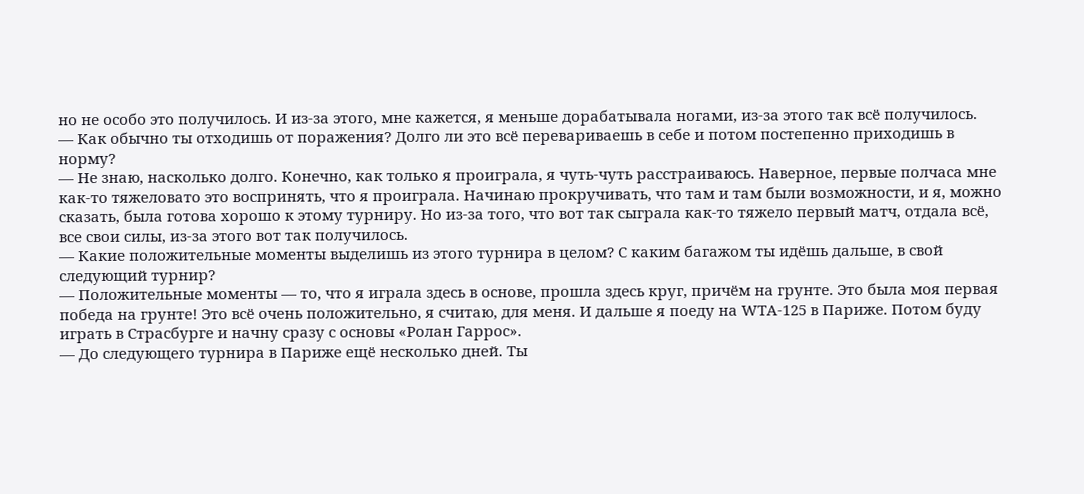но не особо это получилось. И из-за этого, мне кажется, я меньше дорабатывала ногами, из-за этого так всё получилось.
— Как обычно ты отходишь от поражения? Долго ли это всё перевариваешь в себе и потом постепенно приходишь в норму?
— Не знаю, насколько долго. Конечно, как только я проиграла, я чуть-чуть расстраиваюсь. Наверное, первые полчаса мне как-то тяжеловато это воспринять, что я проиграла. Начинаю прокручивать, что там и там были возможности, и я, можно сказать, была готова хорошо к этому турниру. Но из-за того, что вот так сыграла как-то тяжело первый матч, отдала всё, все свои силы, из-за этого вот так получилось.
— Какие положительные моменты выделишь из этого турнира в целом? С каким багажом ты идёшь дальше, в свой следующий турнир?
— Положительные моменты — то, что я играла здесь в основе, прошла здесь круг, причём на грунте. Это была моя первая победа на грунте! Это всё очень положительно, я считаю, для меня. И дальше я поеду на WTA-125 в Париже. Потом буду играть в Страсбурге и начну сразу с основы «Ролан Гаррос».
— До следующего турнира в Париже ещё несколько дней. Ты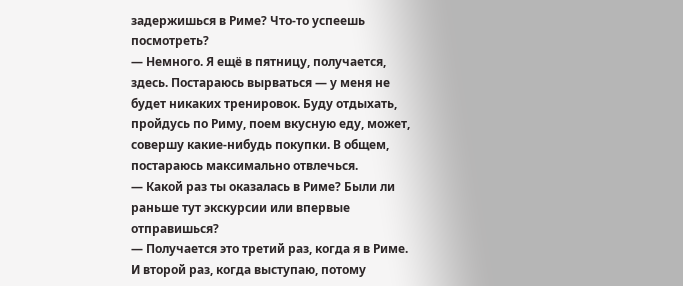задержишься в Риме? Что-то успеешь посмотреть?
— Немного. Я ещё в пятницу, получается, здесь. Постараюсь вырваться — у меня не будет никаких тренировок. Буду отдыхать, пройдусь по Риму, поем вкусную еду, может, совершу какие-нибудь покупки. В общем, постараюсь максимально отвлечься.
— Какой раз ты оказалась в Риме? Были ли раньше тут экскурсии или впервые отправишься?
— Получается это третий раз, когда я в Риме. И второй раз, когда выступаю, потому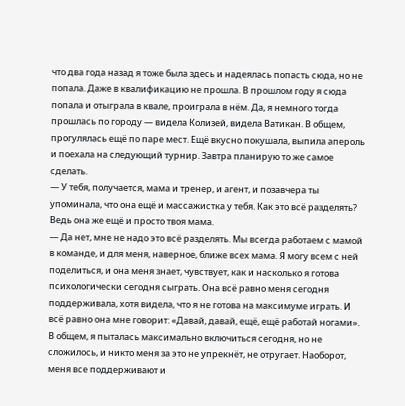что два года назад я тоже была здесь и надеялась попасть сюда, но не попала. Даже в квалификацию не прошла. В прошлом году я сюда попала и отыграла в квале, проиграла в нём. Да, я немного тогда прошлась по городу — видела Колизей, видела Ватикан. В общем, прогулялась ещё по паре мест. Ещё вкусно покушала, выпила апероль и поехала на следующий турнир. Завтра планирую то же самое сделать.
— У тебя, получается, мама и тренер, и агент, и позавчера ты упоминала, что она ещё и массажистка у тебя. Как это всё разделять? Ведь она же ещё и просто твоя мама.
— Да нет, мне не надо это всё разделять. Мы всегда работаем с мамой в команде, и для меня, наверное, ближе всех мама. Я могу всем с ней поделиться, и она меня знает, чувствует, как и насколько я готова психологически сегодня сыграть. Она всё равно меня сегодня поддерживала, хотя видела, что я не готова на максимуме играть. И всё равно она мне говорит: «Давай, давай, ещё, ещё работай ногами». В общем, я пыталась максимально включиться сегодня, но не сложилось, и никто меня за это не упрекнёт, не отругает. Наоборот, меня все поддерживают и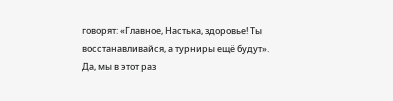говорят: «Главное, Настька, здоровье! Ты восстанавливайся, а турниры ещё будут». Да, мы в этот раз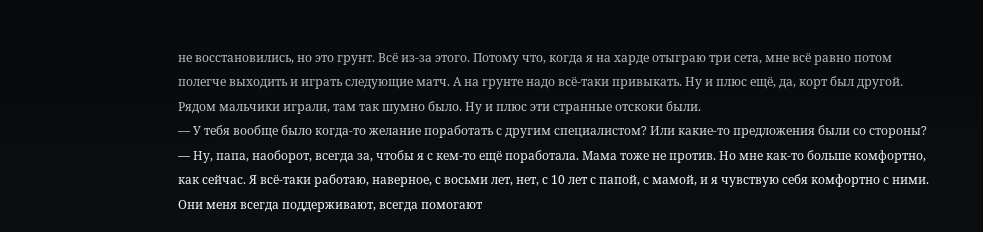не восстановились, но это грунт. Всё из-за этого. Потому что, когда я на харде отыграю три сета, мне всё равно потом полегче выходить и играть следующие матч. А на грунте надо всё-таки привыкать. Ну и плюс ещё, да, корт был другой. Рядом мальчики играли, там так шумно было. Ну и плюс эти странные отскоки были.
— У тебя вообще было когда-то желание поработать с другим специалистом? Или какие-то предложения были со стороны?
— Ну, папа, наоборот, всегда за, чтобы я с кем-то ещё поработала. Мама тоже не против. Но мне как-то больше комфортно, как сейчас. Я всё-таки работаю, наверное, с восьми лет, нет, с 10 лет с папой, с мамой, и я чувствую себя комфортно с ними. Они меня всегда поддерживают, всегда помогают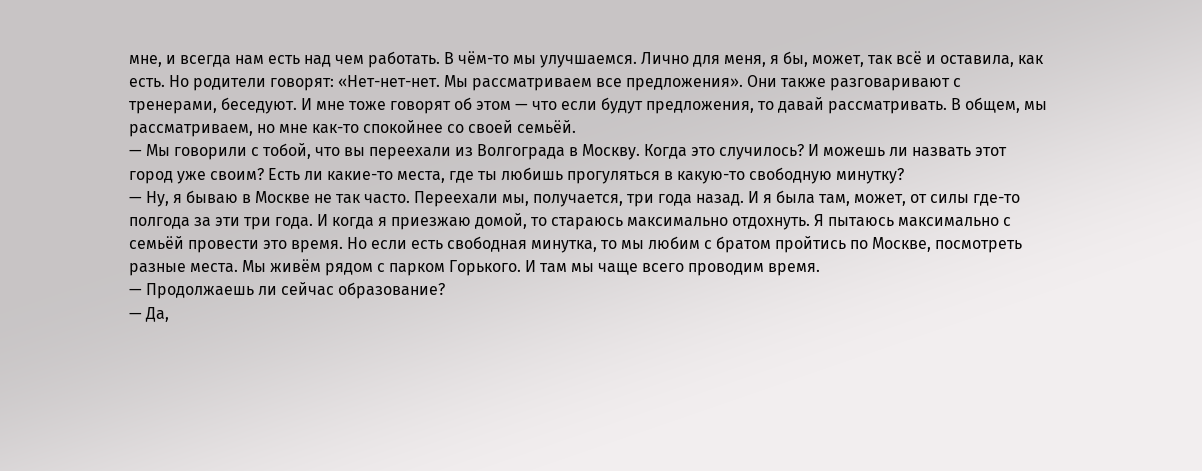мне, и всегда нам есть над чем работать. В чём-то мы улучшаемся. Лично для меня, я бы, может, так всё и оставила, как есть. Но родители говорят: «Нет-нет-нет. Мы рассматриваем все предложения». Они также разговаривают с тренерами, беседуют. И мне тоже говорят об этом — что если будут предложения, то давай рассматривать. В общем, мы рассматриваем, но мне как-то спокойнее со своей семьёй.
— Мы говорили с тобой, что вы переехали из Волгограда в Москву. Когда это случилось? И можешь ли назвать этот город уже своим? Есть ли какие-то места, где ты любишь прогуляться в какую-то свободную минутку?
— Ну, я бываю в Москве не так часто. Переехали мы, получается, три года назад. И я была там, может, от силы где-то полгода за эти три года. И когда я приезжаю домой, то стараюсь максимально отдохнуть. Я пытаюсь максимально с семьёй провести это время. Но если есть свободная минутка, то мы любим с братом пройтись по Москве, посмотреть разные места. Мы живём рядом с парком Горького. И там мы чаще всего проводим время.
— Продолжаешь ли сейчас образование?
— Да,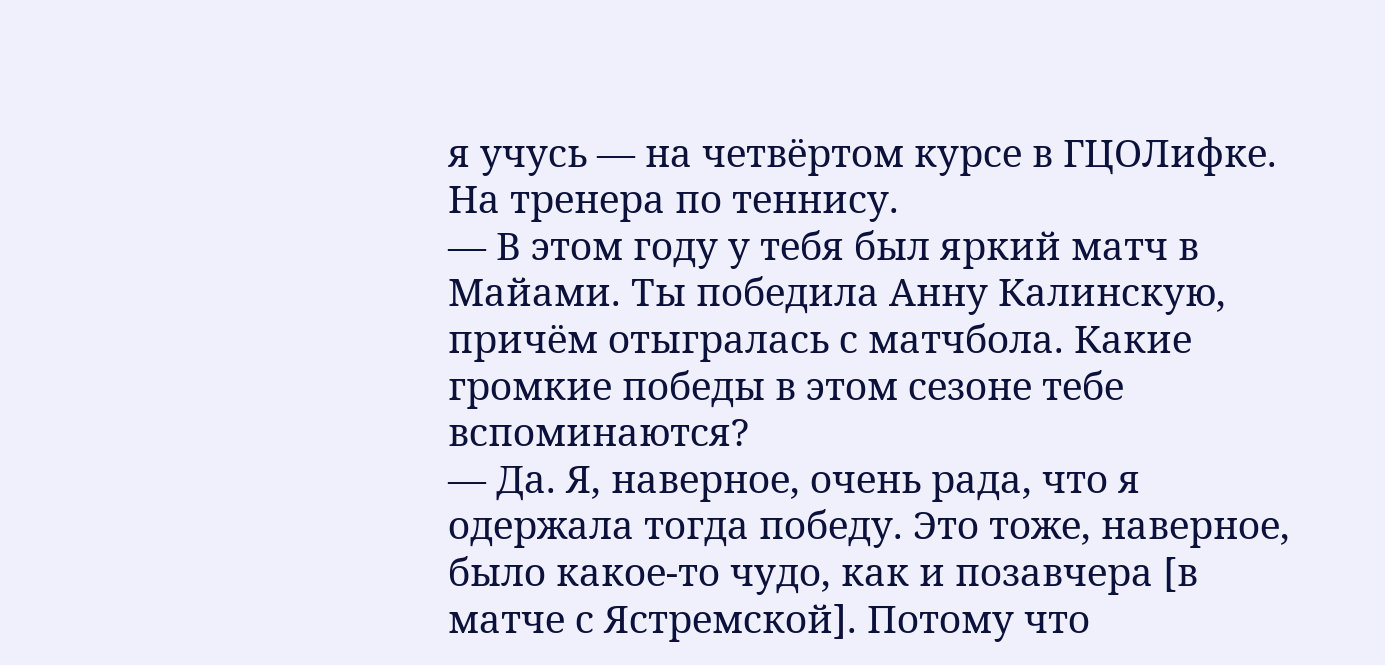я учусь — на четвёртом курсе в ГЦОЛифке. На тренера по теннису.
— В этом году у тебя был яркий матч в Майами. Ты победила Анну Калинскую, причём отыгралась с матчбола. Какие громкие победы в этом сезоне тебе вспоминаются?
— Да. Я, наверное, очень рада, что я одержала тогда победу. Это тоже, наверное, было какое-то чудо, как и позавчера [в матче с Ястремской]. Потому что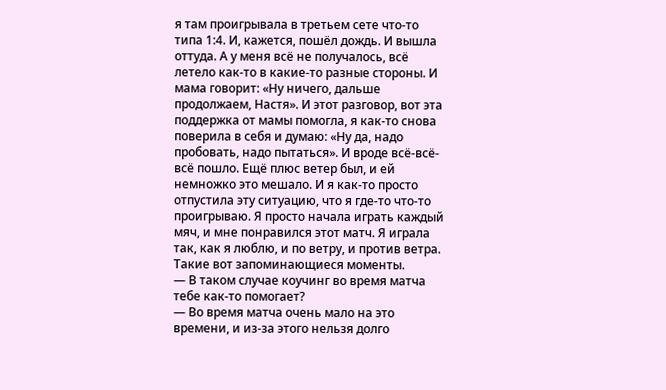я там проигрывала в третьем сете что-то типа 1:4. И, кажется, пошёл дождь. И вышла оттуда. А у меня всё не получалось, всё летело как-то в какие-то разные стороны. И мама говорит: «Ну ничего, дальше продолжаем, Настя». И этот разговор, вот эта поддержка от мамы помогла, я как-то снова поверила в себя и думаю: «Ну да, надо пробовать, надо пытаться». И вроде всё-всё-всё пошло. Ещё плюс ветер был, и ей немножко это мешало. И я как-то просто отпустила эту ситуацию, что я где-то что-то проигрываю. Я просто начала играть каждый мяч, и мне понравился этот матч. Я играла так, как я люблю, и по ветру, и против ветра. Такие вот запоминающиеся моменты.
— В таком случае коучинг во время матча тебе как-то помогает?
— Во время матча очень мало на это времени, и из-за этого нельзя долго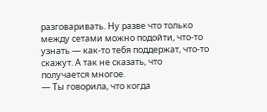разговаривать. Ну разве что только между сетами можно подойти, что-то узнать — как-то тебя поддержат, что-то скажут. А так не сказать, что получается многое.
— Ты говорила, что когда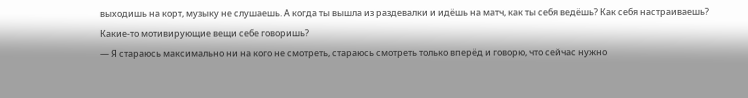выходишь на корт, музыку не слушаешь. А когда ты вышла из раздевалки и идёшь на матч, как ты себя ведёшь? Как себя настраиваешь? Какие-то мотивирующие вещи себе говоришь?
— Я стараюсь максимально ни на кого не смотреть, стараюсь смотреть только вперёд и говорю, что сейчас нужно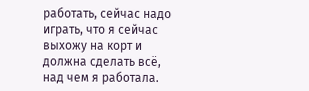работать, сейчас надо играть, что я сейчас выхожу на корт и должна сделать всё, над чем я работала.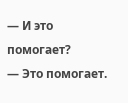— И это помогает?
— Это помогает.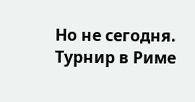Но не сегодня.
Турнир в Риме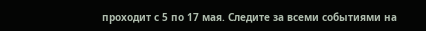проходит с 5 по 17 мая. Следите за всеми событиями на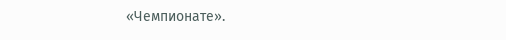«Чемпионате».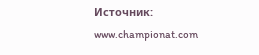Источник: www.championat.com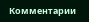Комментарии